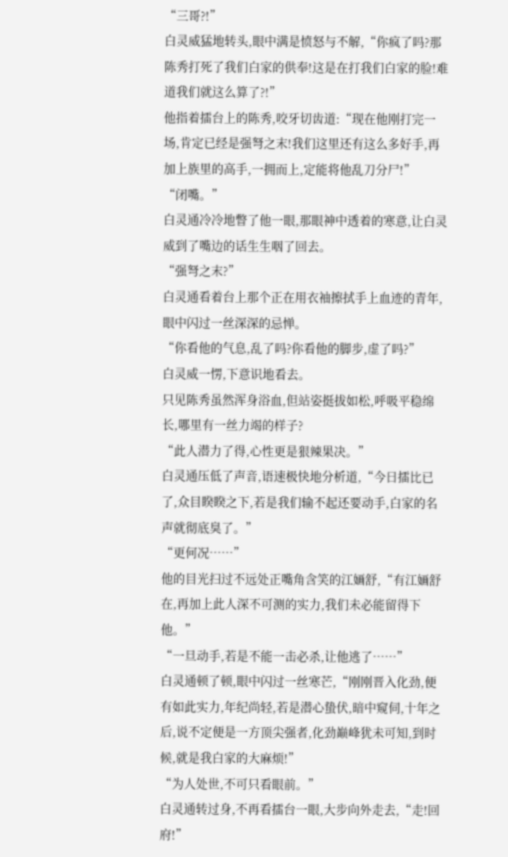“三哥?!”
白灵威猛地转头,眼中满是愤怒与不解,“你疯了吗?那陈秀打死了我们白家的供奉!这是在打我们白家的脸!难道我们就这么算了?!”
他指着擂台上的陈秀,咬牙切齿道:“现在他刚打完一场,肯定已经是强弩之末!我们这里还有这么多好手,再加上族里的高手,一拥而上,定能将他乱刀分尸!”
“闭嘴。”
白灵通冷冷地瞥了他一眼,那眼神中透着的寒意,让白灵威到了嘴边的话生生咽了回去。
“强弩之末?”
白灵通看着台上那个正在用衣袖擦拭手上血迹的青年,眼中闪过一丝深深的忌惮。
“你看他的气息,乱了吗?你看他的脚步,虚了吗?”
白灵威一愣,下意识地看去。
只见陈秀虽然浑身浴血,但站姿挺拔如松,呼吸平稳绵长,哪里有一丝力竭的样子?
“此人潜力了得,心性更是狠辣果决。”
白灵通压低了声音,语速极快地分析道,“今日擂比已了,众目睽睽之下,若是我们输不起还要动手,白家的名声就彻底臭了。”
“更何况……”
他的目光扫过不远处正嘴角含笑的江婳舒,“有江婳舒在,再加上此人深不可测的实力,我们未必能留得下他。”
“一旦动手,若是不能一击必杀,让他逃了……”
白灵通顿了顿,眼中闪过一丝寒芒,“刚刚晋入化劲,便有如此实力,年纪尚轻,若是潜心蛰伏,暗中窥伺,十年之后,说不定便是一方顶尖强者,化劲巅峰犹未可知,到时候,就是我白家的大麻烦!”
“为人处世,不可只看眼前。”
白灵通转过身,不再看擂台一眼,大步向外走去,“走!回府!”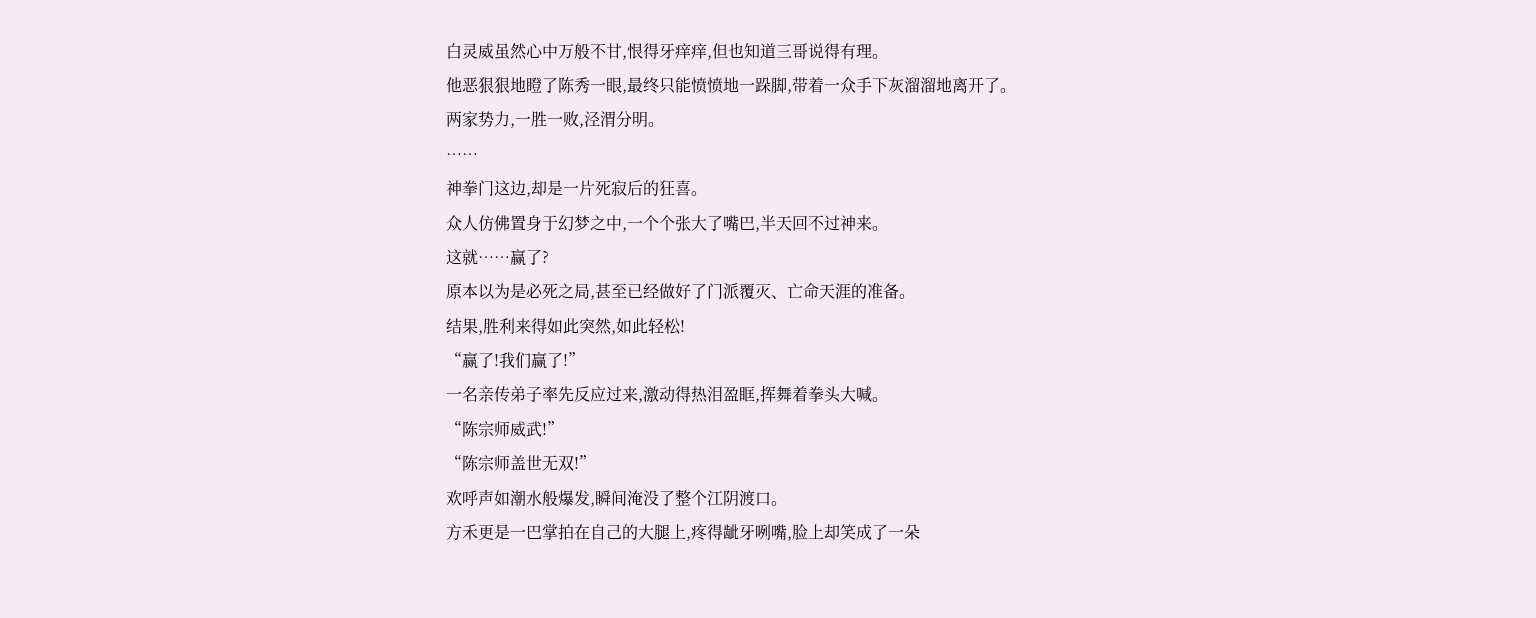白灵威虽然心中万般不甘,恨得牙痒痒,但也知道三哥说得有理。
他恶狠狠地瞪了陈秀一眼,最终只能愤愤地一跺脚,带着一众手下灰溜溜地离开了。
两家势力,一胜一败,泾渭分明。
……
神拳门这边,却是一片死寂后的狂喜。
众人仿佛置身于幻梦之中,一个个张大了嘴巴,半天回不过神来。
这就……赢了?
原本以为是必死之局,甚至已经做好了门派覆灭、亡命天涯的准备。
结果,胜利来得如此突然,如此轻松!
“赢了!我们赢了!”
一名亲传弟子率先反应过来,激动得热泪盈眶,挥舞着拳头大喊。
“陈宗师威武!”
“陈宗师盖世无双!”
欢呼声如潮水般爆发,瞬间淹没了整个江阴渡口。
方禾更是一巴掌拍在自己的大腿上,疼得龇牙咧嘴,脸上却笑成了一朵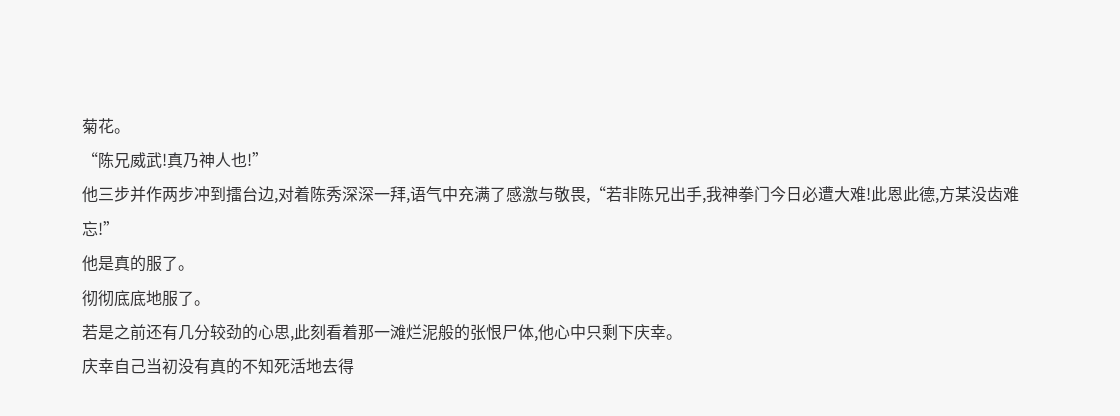菊花。
“陈兄威武!真乃神人也!”
他三步并作两步冲到擂台边,对着陈秀深深一拜,语气中充满了感激与敬畏,“若非陈兄出手,我神拳门今日必遭大难!此恩此德,方某没齿难忘!”
他是真的服了。
彻彻底底地服了。
若是之前还有几分较劲的心思,此刻看着那一滩烂泥般的张恨尸体,他心中只剩下庆幸。
庆幸自己当初没有真的不知死活地去得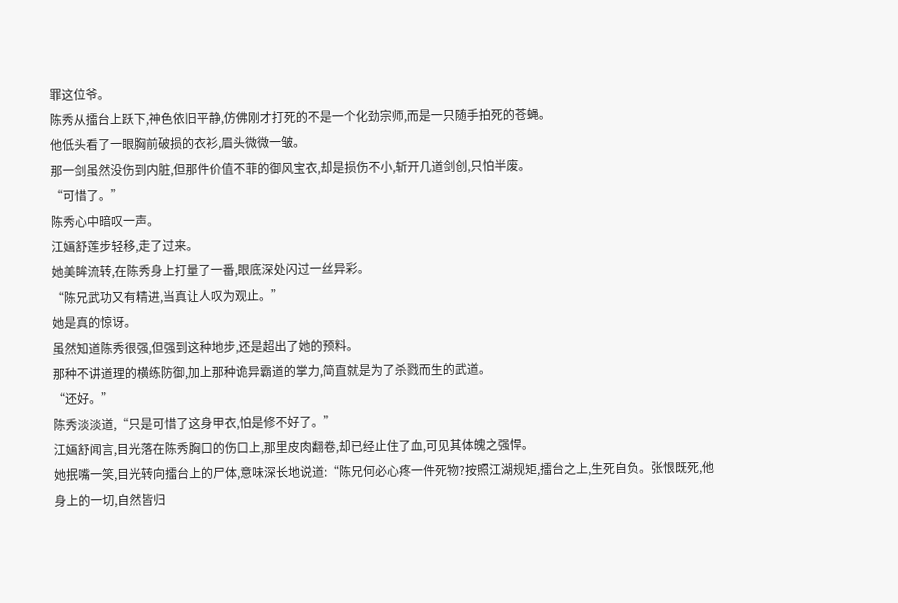罪这位爷。
陈秀从擂台上跃下,神色依旧平静,仿佛刚才打死的不是一个化劲宗师,而是一只随手拍死的苍蝇。
他低头看了一眼胸前破损的衣衫,眉头微微一皱。
那一剑虽然没伤到内脏,但那件价值不菲的御风宝衣,却是损伤不小,斩开几道剑创,只怕半废。
“可惜了。”
陈秀心中暗叹一声。
江婳舒莲步轻移,走了过来。
她美眸流转,在陈秀身上打量了一番,眼底深处闪过一丝异彩。
“陈兄武功又有精进,当真让人叹为观止。”
她是真的惊讶。
虽然知道陈秀很强,但强到这种地步,还是超出了她的预料。
那种不讲道理的横练防御,加上那种诡异霸道的掌力,简直就是为了杀戮而生的武道。
“还好。”
陈秀淡淡道,“只是可惜了这身甲衣,怕是修不好了。”
江婳舒闻言,目光落在陈秀胸口的伤口上,那里皮肉翻卷,却已经止住了血,可见其体魄之强悍。
她抿嘴一笑,目光转向擂台上的尸体,意味深长地说道:“陈兄何必心疼一件死物?按照江湖规矩,擂台之上,生死自负。张恨既死,他身上的一切,自然皆归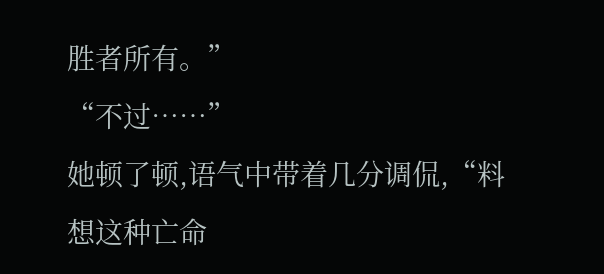胜者所有。”
“不过……”
她顿了顿,语气中带着几分调侃,“料想这种亡命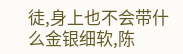徒,身上也不会带什么金银细软,陈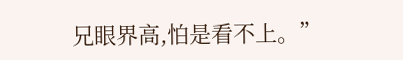兄眼界高,怕是看不上。”